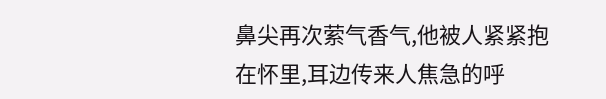鼻尖再次萦气香气,他被人紧紧抱在怀里,耳边传来人焦急的呼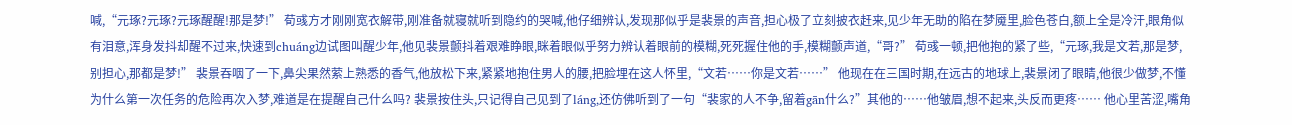喊,“元琢?元琢?元琢醒醒!那是梦!” 荀彧方才刚刚宽衣解带,刚准备就寝就听到隐约的哭喊,他仔细辨认,发现那似乎是裴景的声音,担心极了立刻披衣赶来,见少年无助的陷在梦魇里,脸色苍白,额上全是冷汗,眼角似有泪意,浑身发抖却醒不过来,快速到chuáng边试图叫醒少年,他见裴景颤抖着艰难睁眼,眯着眼似乎努力辨认着眼前的模糊,死死握住他的手,模糊颤声道,“哥?” 荀彧一顿,把他抱的紧了些,“元琢,我是文若,那是梦,别担心,那都是梦!” 裴景吞咽了一下,鼻尖果然萦上熟悉的香气,他放松下来,紧紧地抱住男人的腰,把脸埋在这人怀里,“文若……你是文若……” 他现在在三国时期,在远古的地球上,裴景闭了眼睛,他很少做梦,不懂为什么第一次任务的危险再次入梦,难道是在提醒自己什么吗? 裴景按住头,只记得自己见到了láng,还仿佛听到了一句“裴家的人不争,留着gān什么?”其他的……他皱眉,想不起来,头反而更疼…… 他心里苦涩,嘴角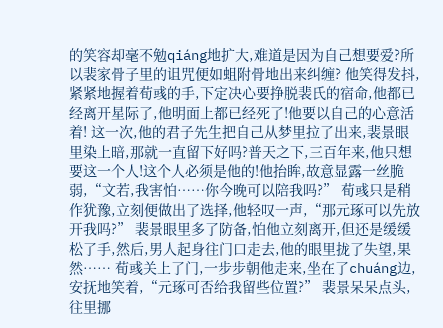的笑容却毫不勉qiáng地扩大,难道是因为自己想要爱?所以裴家骨子里的诅咒便如蛆附骨地出来纠缠? 他笑得发抖,紧紧地握着荀彧的手,下定决心要挣脱裴氏的宿命,他都已经离开星际了,他明面上都已经死了!他要以自己的心意活着! 这一次,他的君子先生把自己从梦里拉了出来,裴景眼里染上暗,那就一直留下好吗?普天之下,三百年来,他只想要这一个人!这个人必须是他的!他抬眸,故意显露一丝脆弱,“文若,我害怕……你今晚可以陪我吗?” 荀彧只是稍作犹豫,立刻便做出了选择,他轻叹一声,“那元琢可以先放开我吗?” 裴景眼里多了防备,怕他立刻离开,但还是缓缓松了手,然后,男人起身往门口走去,他的眼里拢了失望,果然…… 荀彧关上了门,一步步朝他走来,坐在了chuáng边,安抚地笑着,“元琢可否给我留些位置?” 裴景呆呆点头,往里挪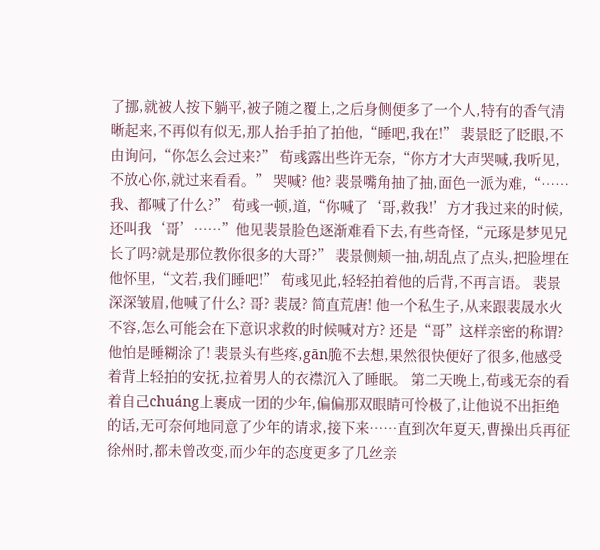了挪,就被人按下躺平,被子随之覆上,之后身侧便多了一个人,特有的香气清晰起来,不再似有似无,那人抬手拍了拍他,“睡吧,我在!” 裴景眨了眨眼,不由询问,“你怎么会过来?” 荀彧露出些许无奈,“你方才大声哭喊,我听见,不放心你,就过来看看。” 哭喊? 他? 裴景嘴角抽了抽,面色一派为难,“……我、都喊了什么?” 荀彧一顿,道,“你喊了‘哥,救我!’方才我过来的时候,还叫我‘哥’……”他见裴景脸色逐渐难看下去,有些奇怪,“元琢是梦见兄长了吗?就是那位教你很多的大哥?” 裴景侧颊一抽,胡乱点了点头,把脸埋在他怀里,“文若,我们睡吧!” 荀彧见此,轻轻拍着他的后背,不再言语。 裴景深深皱眉,他喊了什么? 哥? 裴晟? 简直荒唐! 他一个私生子,从来跟裴晟水火不容,怎么可能会在下意识求救的时候喊对方? 还是“哥”这样亲密的称谓? 他怕是睡糊涂了! 裴景头有些疼,gān脆不去想,果然很快便好了很多,他感受着背上轻拍的安抚,拉着男人的衣襟沉入了睡眠。 第二天晚上,荀彧无奈的看着自己chuáng上裹成一团的少年,偏偏那双眼睛可怜极了,让他说不出拒绝的话,无可奈何地同意了少年的请求,接下来……直到次年夏天,曹操出兵再征徐州时,都未曾改变,而少年的态度更多了几丝亲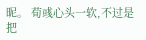昵。 荀彧心头一软,不过是把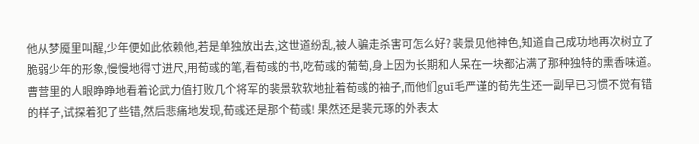他从梦魇里叫醒,少年便如此依赖他,若是单独放出去,这世道纷乱,被人骗走杀害可怎么好? 裴景见他神色,知道自己成功地再次树立了脆弱少年的形象,慢慢地得寸进尺,用荀彧的笔,看荀彧的书,吃荀彧的葡萄,身上因为长期和人呆在一块都沾满了那种独特的熏香味道。 曹营里的人眼睁睁地看着论武力值打败几个将军的裴景软软地扯着荀彧的袖子,而他们guī毛严谨的荀先生还一副早已习惯不觉有错的样子,试探着犯了些错,然后悲痛地发现,荀彧还是那个荀彧! 果然还是裴元琢的外表太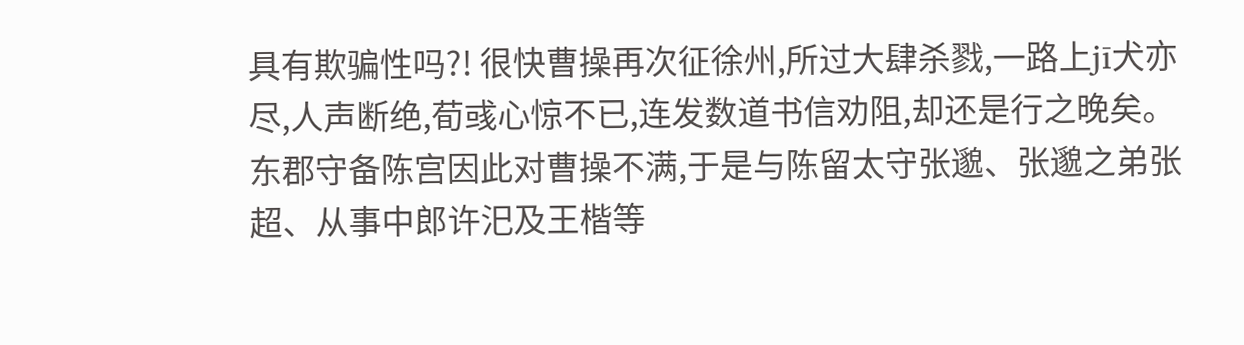具有欺骗性吗?! 很快曹操再次征徐州,所过大肆杀戮,一路上jī犬亦尽,人声断绝,荀彧心惊不已,连发数道书信劝阻,却还是行之晚矣。东郡守备陈宫因此对曹操不满,于是与陈留太守张邈、张邈之弟张超、从事中郎许汜及王楷等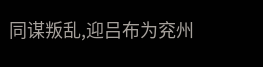同谋叛乱,迎吕布为兖州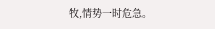牧,情势一时危急。